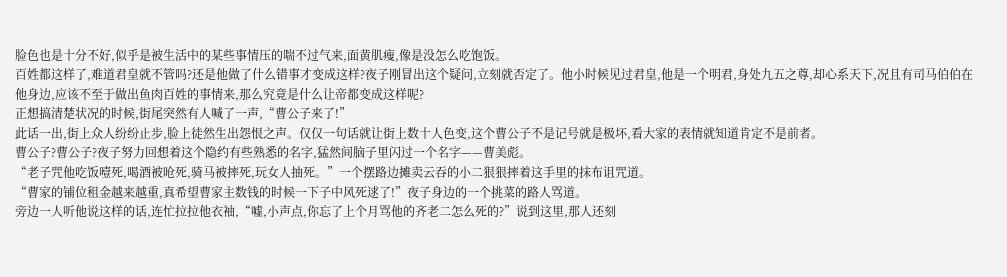脸色也是十分不好,似乎是被生活中的某些事情压的喘不过气来,面黄肌瘦,像是没怎么吃饱饭。
百姓都这样了,难道君皇就不管吗?还是他做了什么错事才变成这样?夜子刚冒出这个疑问,立刻就否定了。他小时候见过君皇,他是一个明君,身处九五之尊,却心系天下,况且有司马伯伯在他身边,应该不至于做出鱼肉百姓的事情来,那么究竟是什么让帝都变成这样呢?
正想搞清楚状况的时候,街尾突然有人喊了一声,“曹公子来了!”
此话一出,街上众人纷纷止步,脸上徒然生出怨恨之声。仅仅一句话就让街上数十人色变,这个曹公子不是记号就是极坏,看大家的表情就知道肯定不是前者。
曹公子?曹公子?夜子努力回想着这个隐约有些熟悉的名字,猛然间脑子里闪过一个名字——曹美彪。
“老子咒他吃饭噎死,喝酒被呛死,骑马被摔死,玩女人抽死。”一个摆路边摊卖云吞的小二狠狠摔着这手里的抹布诅咒道。
“曹家的铺位租金越来越重,真希望曹家主数钱的时候一下子中风死逑了!”夜子身边的一个挑菜的路人骂道。
旁边一人听他说这样的话,连忙拉拉他衣袖,“嘘,小声点,你忘了上个月骂他的齐老二怎么死的?”说到这里,那人还刻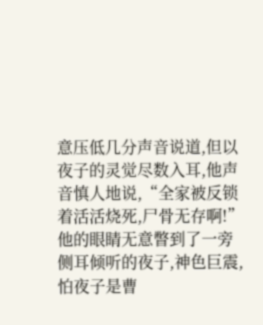意压低几分声音说道,但以夜子的灵觉尽数入耳,他声音慎人地说,“全家被反锁着活活烧死,尸骨无存啊!”
他的眼睛无意瞥到了一旁侧耳倾听的夜子,神色巨震,怕夜子是曹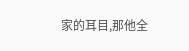家的耳目,那他全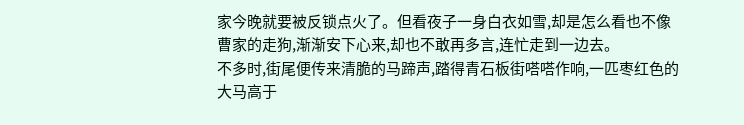家今晚就要被反锁点火了。但看夜子一身白衣如雪,却是怎么看也不像曹家的走狗,渐渐安下心来,却也不敢再多言,连忙走到一边去。
不多时,街尾便传来清脆的马蹄声,踏得青石板街嗒嗒作响,一匹枣红色的大马高于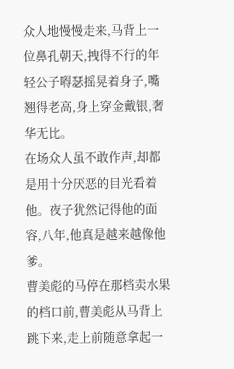众人地慢慢走来,马背上一位鼻孔朝天,拽得不行的年轻公子嘚瑟摇晃着身子,嘴翘得老高,身上穿金戴银,奢华无比。
在场众人虽不敢作声,却都是用十分厌恶的目光看着他。夜子犹然记得他的面容,八年,他真是越来越像他爹。
曹美彪的马停在那档卖水果的档口前,曹美彪从马背上跳下来,走上前随意拿起一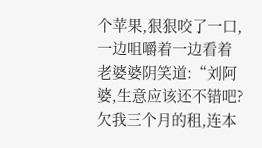个苹果,狠狠咬了一口,一边咀嚼着一边看着老婆婆阴笑道:“刘阿婆,生意应该还不错吧?欠我三个月的租,连本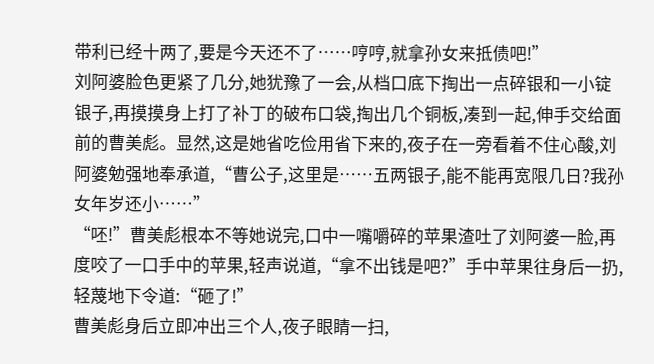带利已经十两了,要是今天还不了……哼哼,就拿孙女来抵债吧!”
刘阿婆脸色更紧了几分,她犹豫了一会,从档口底下掏出一点碎银和一小锭银子,再摸摸身上打了补丁的破布口袋,掏出几个铜板,凑到一起,伸手交给面前的曹美彪。显然,这是她省吃俭用省下来的,夜子在一旁看着不住心酸,刘阿婆勉强地奉承道,“曹公子,这里是……五两银子,能不能再宽限几日?我孙女年岁还小……”
“呸!”曹美彪根本不等她说完,口中一嘴嚼碎的苹果渣吐了刘阿婆一脸,再度咬了一口手中的苹果,轻声说道,“拿不出钱是吧?”手中苹果往身后一扔,轻蔑地下令道:“砸了!”
曹美彪身后立即冲出三个人,夜子眼睛一扫,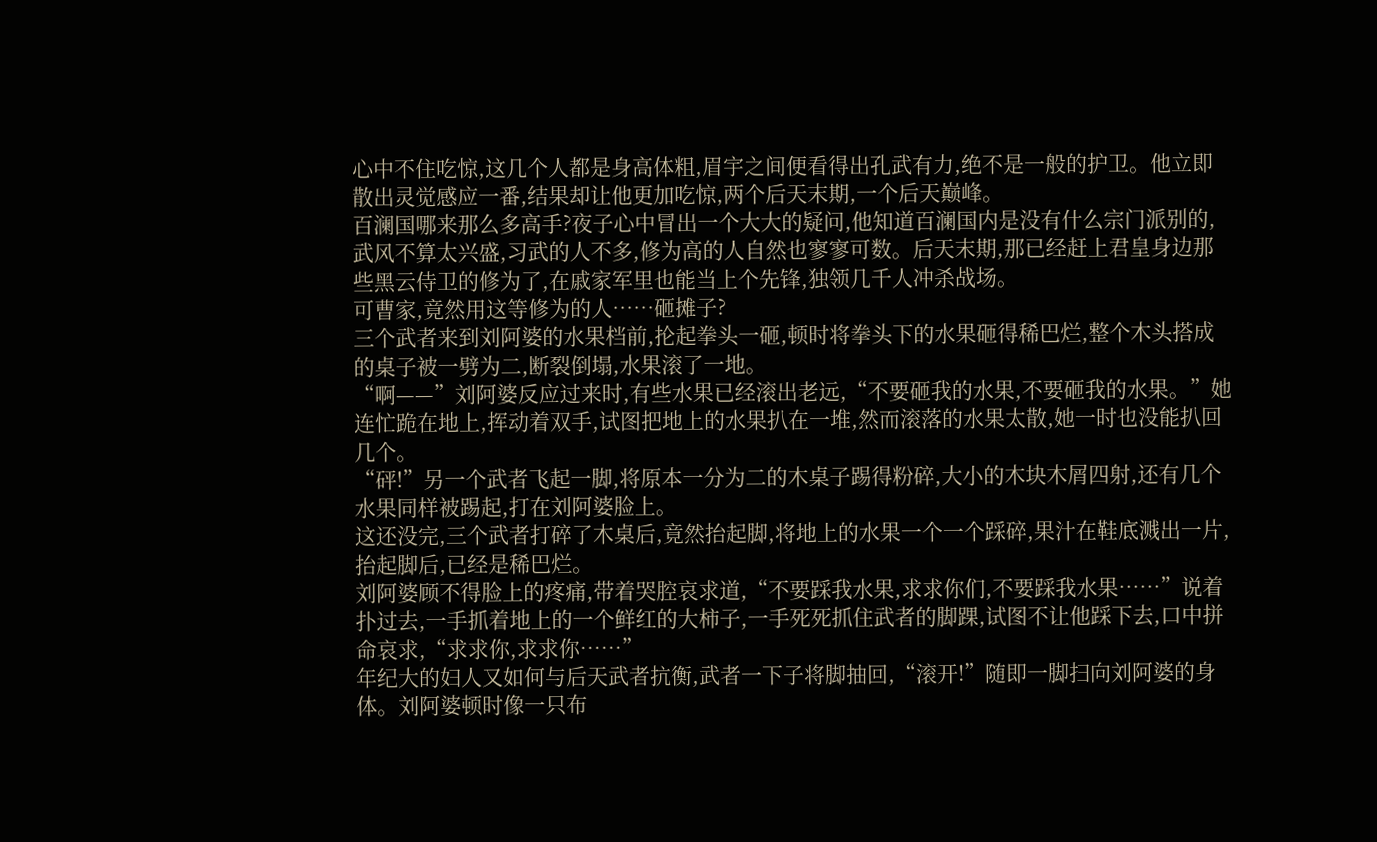心中不住吃惊,这几个人都是身高体粗,眉宇之间便看得出孔武有力,绝不是一般的护卫。他立即散出灵觉感应一番,结果却让他更加吃惊,两个后天末期,一个后天巅峰。
百澜国哪来那么多高手?夜子心中冒出一个大大的疑问,他知道百澜国内是没有什么宗门派别的,武风不算太兴盛,习武的人不多,修为高的人自然也寥寥可数。后天末期,那已经赶上君皇身边那些黑云侍卫的修为了,在戚家军里也能当上个先锋,独领几千人冲杀战场。
可曹家,竟然用这等修为的人……砸摊子?
三个武者来到刘阿婆的水果档前,抡起拳头一砸,顿时将拳头下的水果砸得稀巴烂,整个木头搭成的桌子被一劈为二,断裂倒塌,水果滚了一地。
“啊——”刘阿婆反应过来时,有些水果已经滚出老远,“不要砸我的水果,不要砸我的水果。”她连忙跪在地上,挥动着双手,试图把地上的水果扒在一堆,然而滚落的水果太散,她一时也没能扒回几个。
“砰!”另一个武者飞起一脚,将原本一分为二的木桌子踢得粉碎,大小的木块木屑四射,还有几个水果同样被踢起,打在刘阿婆脸上。
这还没完,三个武者打碎了木桌后,竟然抬起脚,将地上的水果一个一个踩碎,果汁在鞋底溅出一片,抬起脚后,已经是稀巴烂。
刘阿婆顾不得脸上的疼痛,带着哭腔哀求道,“不要踩我水果,求求你们,不要踩我水果……”说着扑过去,一手抓着地上的一个鲜红的大柿子,一手死死抓住武者的脚踝,试图不让他踩下去,口中拼命哀求,“求求你,求求你……”
年纪大的妇人又如何与后天武者抗衡,武者一下子将脚抽回,“滚开!”随即一脚扫向刘阿婆的身体。刘阿婆顿时像一只布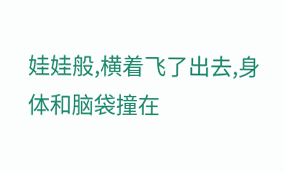娃娃般,横着飞了出去,身体和脑袋撞在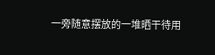一旁随意摆放的一堆晒干待用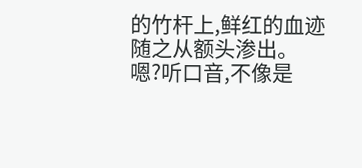的竹杆上,鲜红的血迹随之从额头渗出。
嗯?听口音,不像是